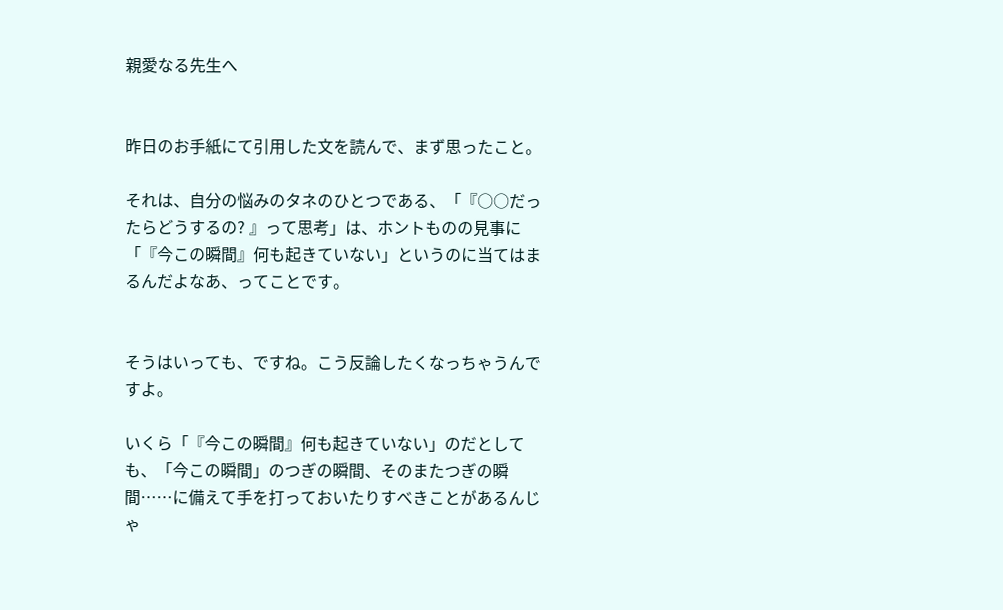親愛なる先生へ


昨日のお手紙にて引用した文を読んで、まず思ったこと。

それは、自分の悩みのタネのひとつである、「『○○だったらどうするの? 』って思考」は、ホントものの見事に「『今この瞬間』何も起きていない」というのに当てはまるんだよなあ、ってことです。


そうはいっても、ですね。こう反論したくなっちゃうんですよ。

いくら「『今この瞬間』何も起きていない」のだとしても、「今この瞬間」のつぎの瞬間、そのまたつぎの瞬間……に備えて手を打っておいたりすべきことがあるんじゃ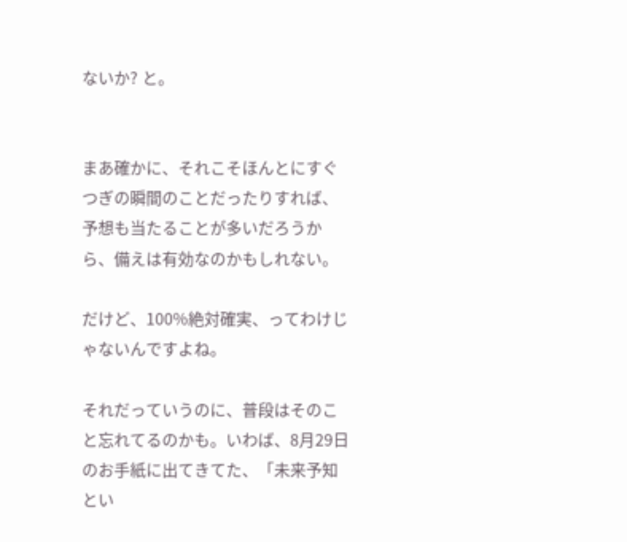ないか? と。


まあ確かに、それこそほんとにすぐつぎの瞬間のことだったりすれば、予想も当たることが多いだろうから、備えは有効なのかもしれない。

だけど、100%絶対確実、ってわけじゃないんですよね。

それだっていうのに、普段はそのこと忘れてるのかも。いわば、8月29日のお手紙に出てきてた、「未来予知とい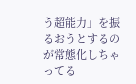う超能力」を振るおうとするのが常態化しちゃってる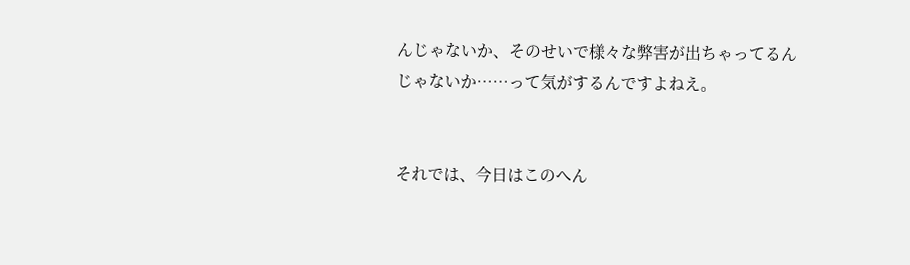んじゃないか、そのせいで様々な弊害が出ちゃってるんじゃないか……って気がするんですよねえ。


それでは、今日はこのへん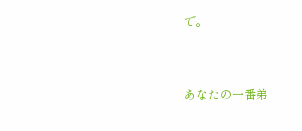で。


あなたの一番弟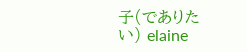子(でありたい) elaine